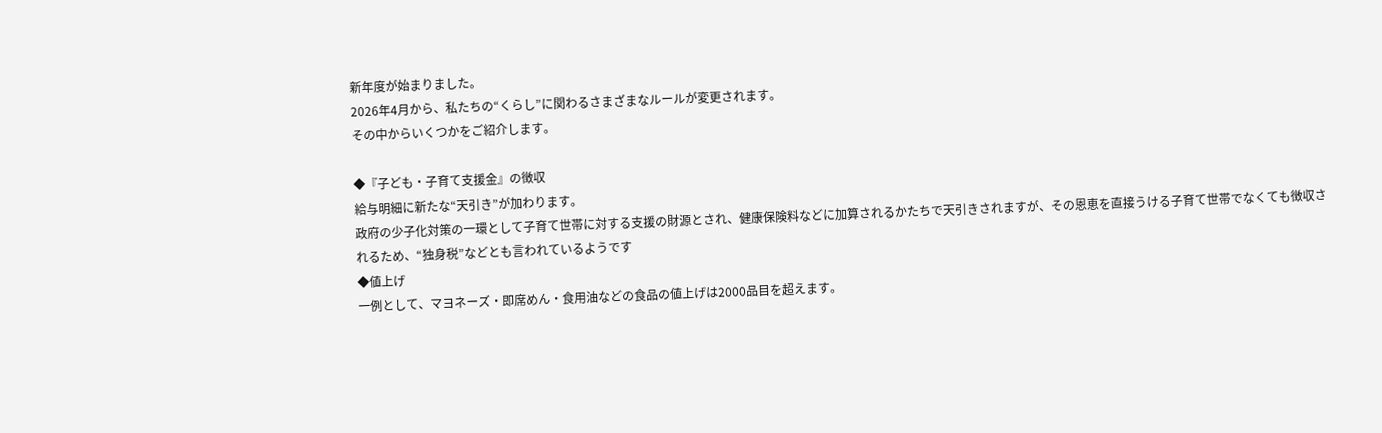新年度が始まりました。
2026年4月から、私たちの“くらし”に関わるさまざまなルールが変更されます。
その中からいくつかをご紹介します。

◆『子ども・子育て支援金』の徴収
給与明細に新たな“天引き”が加わります。
政府の少子化対策の一環として子育て世帯に対する支援の財源とされ、健康保険料などに加算されるかたちで天引きされますが、その恩恵を直接うける子育て世帯でなくても徴収されるため、“独身税”などとも言われているようです
◆値上げ
一例として、マヨネーズ・即席めん・食用油などの食品の値上げは2000品目を超えます。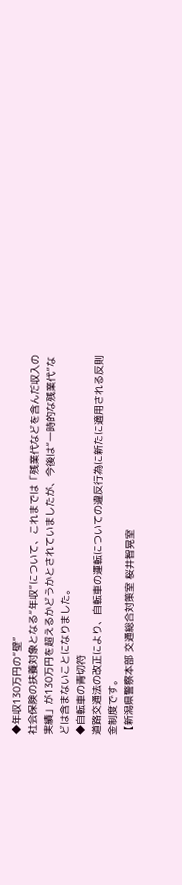◆年収130万円の“壁”
社会保険の扶養対象となる“年収”について、これまでは「残業代などを含んだ収入の実績」が130万円を超えるかどうかとされていましたが、今後は“一時的な残業代”などは含まないことになりました。
◆自転車の青切符
道路交通法の改正により、自転車の運転についての違反行為に新たに適用される反則金制度です。
【新潟県警察本部 交通総合対策室 桜井智晃室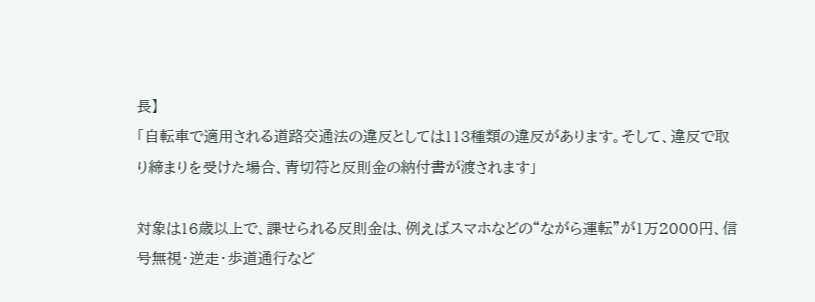長】
「自転車で適用される道路交通法の違反としては113種類の違反があります。そして、違反で取り締まりを受けた場合、青切符と反則金の納付書が渡されます」

対象は16歳以上で、課せられる反則金は、例えばスマホなどの“ながら運転”が1万2000円、信号無視・逆走・歩道通行など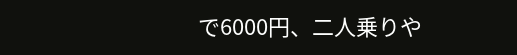で6000円、二人乗りや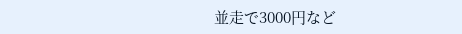並走で3000円など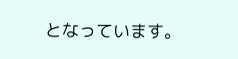となっています。